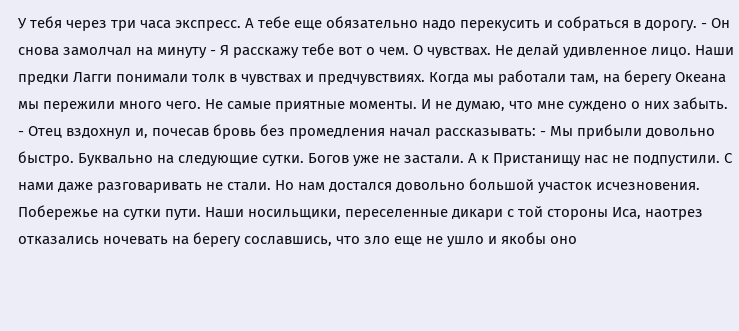У тебя через три часа экспресс. А тебе еще обязательно надо перекусить и собраться в дорогу. - Он снова замолчал на минуту - Я расскажу тебе вот о чем. О чувствах. Не делай удивленное лицо. Наши предки Лагги понимали толк в чувствах и предчувствиях. Когда мы работали там, на берегу Океана мы пережили много чего. Не самые приятные моменты. И не думаю, что мне суждено о них забыть. - Отец вздохнул и, почесав бровь без промедления начал рассказывать: - Мы прибыли довольно быстро. Буквально на следующие сутки. Богов уже не застали. А к Пристанищу нас не подпустили. С нами даже разговаривать не стали. Но нам достался довольно большой участок исчезновения. Побережье на сутки пути. Наши носильщики, переселенные дикари с той стороны Иса, наотрез отказались ночевать на берегу сославшись, что зло еще не ушло и якобы оно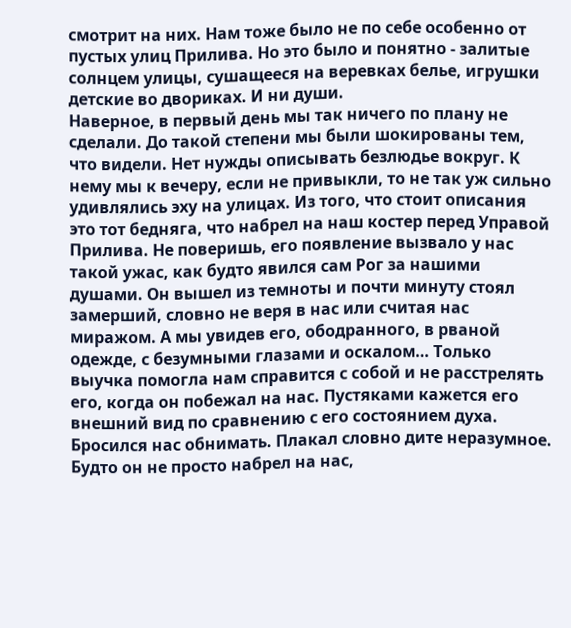смотрит на них. Нам тоже было не по себе особенно от пустых улиц Прилива. Но это было и понятно - залитые солнцем улицы, сушащееся на веревках белье, игрушки детские во двориках. И ни души.
Наверное, в первый день мы так ничего по плану не сделали. До такой степени мы были шокированы тем, что видели. Нет нужды описывать безлюдье вокруг. К нему мы к вечеру, если не привыкли, то не так уж сильно удивлялись эху на улицах. Из того, что стоит описания это тот бедняга, что набрел на наш костер перед Управой Прилива. Не поверишь, его появление вызвало у нас такой ужас, как будто явился сам Рог за нашими душами. Он вышел из темноты и почти минуту стоял замерший, словно не веря в нас или считая нас миражом. А мы увидев его, ободранного, в рваной одежде, с безумными глазами и оскалом… Только выучка помогла нам справится с собой и не расстрелять его, когда он побежал на нас. Пустяками кажется его внешний вид по сравнению с его состоянием духа. Бросился нас обнимать. Плакал словно дите неразумное. Будто он не просто набрел на нас,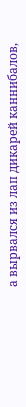а вырвался из лап дикарей каннибалов,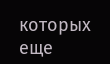которых еще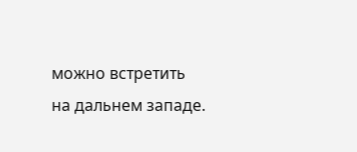можно встретить на дальнем западе.